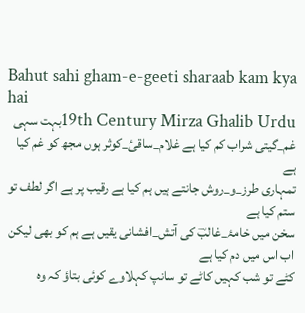Bahut sahi gham-e-geeti sharaab kam kya hai
19th Century Mirza Ghalib Urduبہت سہی غم_گیتی شراب کم کیا ہے غلام_ساقیٔ_کوثر ہوں مجھ کو غم کیا ہے
تمہاری طرز_و_روش جانتے ہیں ہم کیا ہے رقیب پر ہے اگر لطف تو ستم کیا ہے
سخن میں خامۂ_غالبؔ کی آتش_افشانی یقیں ہے ہم کو بھی لیکن اب اس میں دم کیا ہے
کٹے تو شب کہیں کاٹے تو سانپ کہلاوے کوئی بتاؤ کہ وہ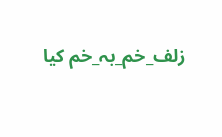زلف_خم_بہ_خم کیا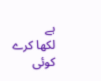ہے
لکھا کرے کوئی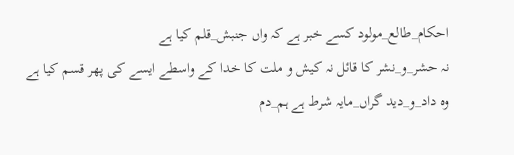احکام_طالع_مولود کسے خبر ہے کہ واں جنبش_قلم کیا ہے
نہ حشر_و_نشر کا قائل نہ کیش و ملت کا خدا کے واسطے ایسے کی پھر قسم کیا ہے
وہ داد_و_دید گراں_مایہ شرط ہے ہم_دم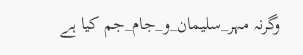وگرنہ مہر_سلیمان_و_جام_جم کیا ہے